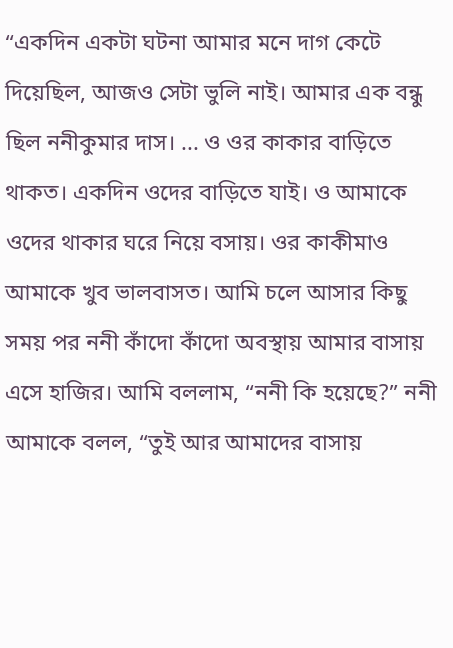“একদিন একটা ঘটনা আমার মনে দাগ কেটে দিয়েছিল, আজও সেটা ভুলি নাই। আমার এক বন্ধু ছিল ননীকুমার দাস। ... ও ওর কাকার বাড়িতে থাকত। একদিন ওদের বাড়িতে যাই। ও আমাকে ওদের থাকার ঘরে নিয়ে বসায়। ওর কাকীমাও আমাকে খুব ভালবাসত। আমি চলে আসার কিছু সময় পর ননী কাঁদো কাঁদো অবস্থায় আমার বাসায় এসে হাজির। আমি বললাম, “ননী কি হয়েছে?” ননী আমাকে বলল, “তুই আর আমাদের বাসায়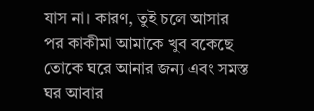যাস না। কারণ, তুই চলে আসার পর কাকীমা আমাকে খুব বকেছে তোকে ঘরে আনার জন্য এবং সমস্ত ঘর আবার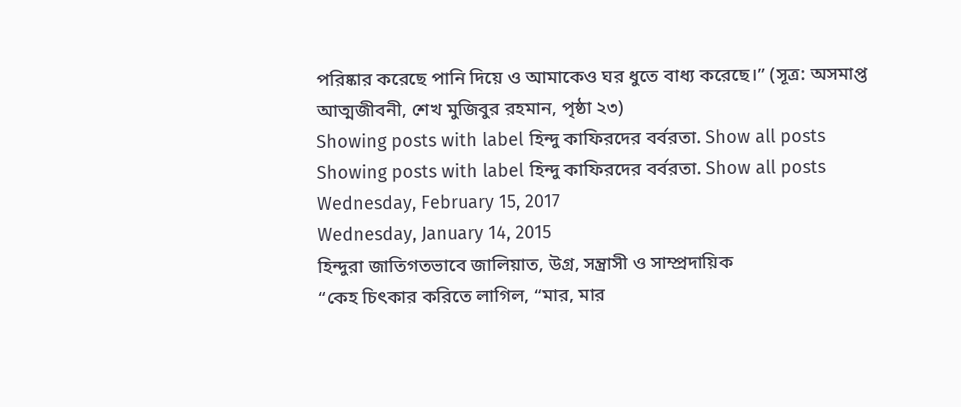পরিষ্কার করেছে পানি দিয়ে ও আমাকেও ঘর ধুতে বাধ্য করেছে।” (সূত্র: অসমাপ্ত আত্মজীবনী, শেখ মুজিবুর রহমান, পৃষ্ঠা ২৩)
Showing posts with label হিন্দু কাফিরদের বর্বরতা. Show all posts
Showing posts with label হিন্দু কাফিরদের বর্বরতা. Show all posts
Wednesday, February 15, 2017
Wednesday, January 14, 2015
হিন্দুরা জাতিগতভাবে জালিয়াত, উগ্র, সন্ত্রাসী ও সাম্প্রদায়িক
“কেহ চিৎকার করিতে লাগিল, “মার, মার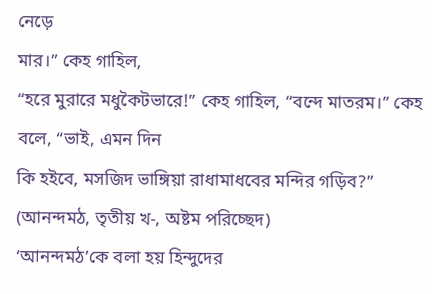নেড়ে
মার।” কেহ গাহিল,
“হরে মুরারে মধুকৈটভারে!” কেহ গাহিল, “বন্দে মাতরম।” কেহ বলে, “ভাই, এমন দিন
কি হইবে, মসজিদ ভাঙ্গিয়া রাধামাধবের মন্দির গড়িব?” (আনন্দমঠ, তৃতীয় খ-, অষ্টম পরিচ্ছেদ)
‘আনন্দমঠ’কে বলা হয় হিন্দুদের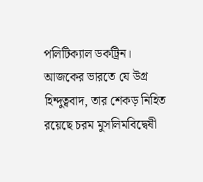পলিটিক্যাল ডকট্রিন। আজকের ভারতে যে উগ্র
হিন্দুত্ববাদ, তার শেকড় নিহিত রয়েছে চরম মুসলিমবিদ্বেষী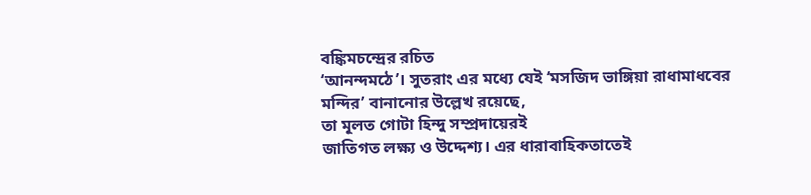বঙ্কিমচন্দ্রের রচিত
‘আনন্দমঠে’। সুতরাং এর মধ্যে যেই ‘মসজিদ ভাঙ্গিয়া রাধামাধবের
মন্দির’ বানানোর উল্লেখ রয়েছে,
তা মূলত গোটা হিন্দু সম্প্রদায়েরই
জাতিগত লক্ষ্য ও উদ্দেশ্য। এর ধারাবাহিকতাতেই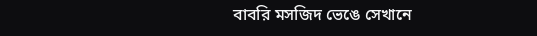বাবরি মসজিদ ভেঙে সেখানে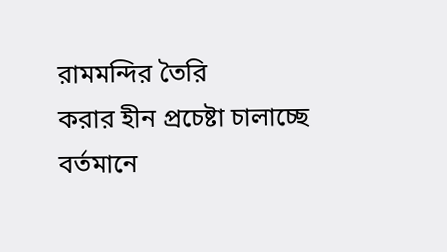রামমন্দির তৈরি
করার হীন প্রচেষ্টা চালাচ্ছে বর্তমানে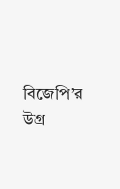বিজেপি’র উগ্র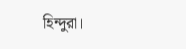হিন্দুরা।